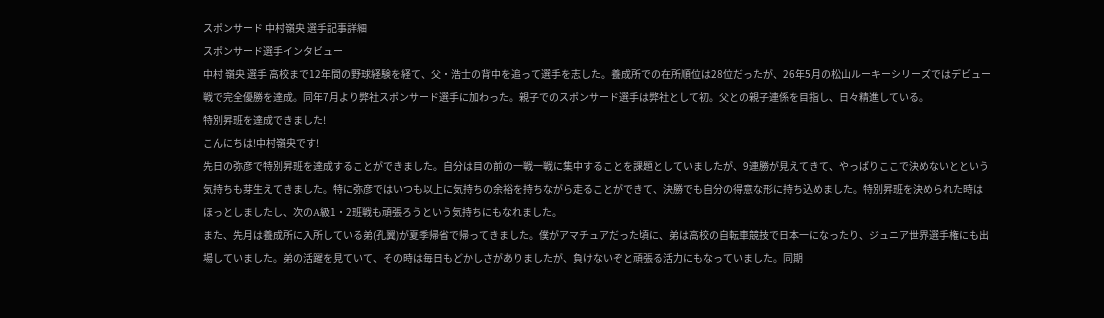スポンサード 中村嶺央 選手記事詳細
スポンサード選手インタビュー
中村 嶺央 選手 高校まで12年間の野球経験を経て、父・浩士の背中を追って選手を志した。養成所での在所順位は28位だったが、26年5月の松山ルーキーシリーズではデビュー戦で完全優勝を達成。同年7月より弊社スポンサード選手に加わった。親子でのスポンサード選手は弊社として初。父との親子連係を目指し、日々精進している。
特別昇班を達成できました!
こんにちは!中村嶺央です!
先日の弥彦で特別昇班を達成することができました。自分は目の前の一戦一戦に集中することを課題としていましたが、9連勝が見えてきて、やっぱりここで決めないとという気持ちも芽生えてきました。特に弥彦ではいつも以上に気持ちの余裕を持ちながら走ることができて、決勝でも自分の得意な形に持ち込めました。特別昇班を決められた時はほっとしましたし、次のA級1・2班戦も頑張ろうという気持ちにもなれました。
また、先月は養成所に入所している弟(孔翼)が夏季帰省で帰ってきました。僕がアマチュアだった頃に、弟は高校の自転車競技で日本一になったり、ジュニア世界選手権にも出場していました。弟の活躍を見ていて、その時は毎日もどかしさがありましたが、負けないぞと頑張る活力にもなっていました。同期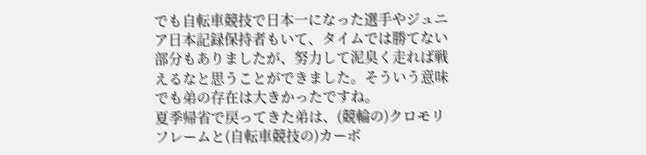でも自転車競技で日本一になった選手やジュニア日本記録保持者もいて、タイムでは勝てない部分もありましたが、努力して泥臭く走れば戦えるなと思うことができました。そういう意味でも弟の存在は大きかったですね。
夏季帰省で戻ってきた弟は、(競輪の)クロモリフレームと(自転車競技の)カーボ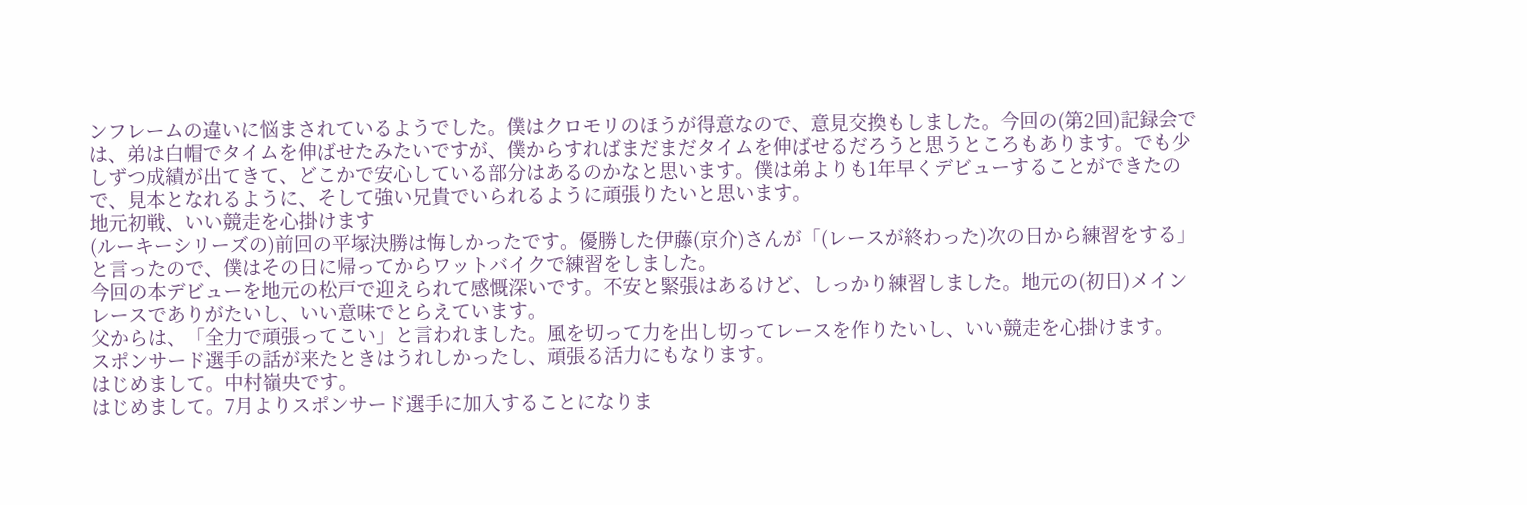ンフレームの違いに悩まされているようでした。僕はクロモリのほうが得意なので、意見交換もしました。今回の(第2回)記録会では、弟は白帽でタイムを伸ばせたみたいですが、僕からすればまだまだタイムを伸ばせるだろうと思うところもあります。でも少しずつ成績が出てきて、どこかで安心している部分はあるのかなと思います。僕は弟よりも1年早くデビューすることができたので、見本となれるように、そして強い兄貴でいられるように頑張りたいと思います。
地元初戦、いい競走を心掛けます
(ルーキーシリーズの)前回の平塚決勝は悔しかったです。優勝した伊藤(京介)さんが「(レースが終わった)次の日から練習をする」と言ったので、僕はその日に帰ってからワットバイクで練習をしました。
今回の本デビューを地元の松戸で迎えられて感慨深いです。不安と緊張はあるけど、しっかり練習しました。地元の(初日)メインレースでありがたいし、いい意味でとらえています。
父からは、「全力で頑張ってこい」と言われました。風を切って力を出し切ってレースを作りたいし、いい競走を心掛けます。
スポンサード選手の話が来たときはうれしかったし、頑張る活力にもなります。
はじめまして。中村嶺央です。
はじめまして。7月よりスポンサード選手に加入することになりま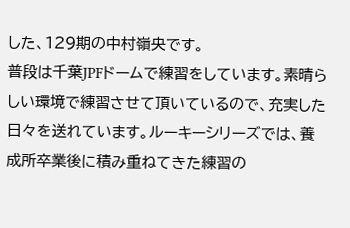した、129期の中村嶺央です。
普段は千葉JPFドームで練習をしています。素晴らしい環境で練習させて頂いているので、充実した日々を送れています。ルーキーシリーズでは、養成所卒業後に積み重ねてきた練習の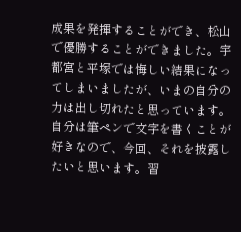成果を発揮することができ、松山で優勝することができました。宇都宮と平塚では悔しい結果になってしまいましたが、いまの自分の力は出し切れたと思っています。
自分は筆ペンで文字を書くことが好きなので、今回、それを披露したいと思います。習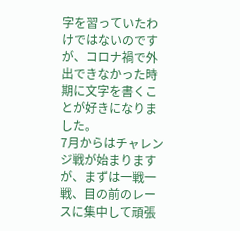字を習っていたわけではないのですが、コロナ禍で外出できなかった時期に文字を書くことが好きになりました。
7月からはチャレンジ戦が始まりますが、まずは一戦一戦、目の前のレースに集中して頑張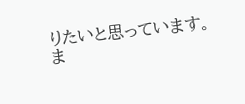りたいと思っています。
ま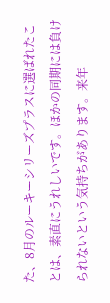た、8月のルーキーシリーズプラスに選ばれたことは、素直にうれしいです。ほかの同期には負けられないという気持ちがあります。来年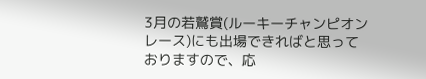3月の若鷲賞(ルーキーチャンピオンレース)にも出場できればと思っておりますので、応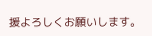援よろしくお願いします。